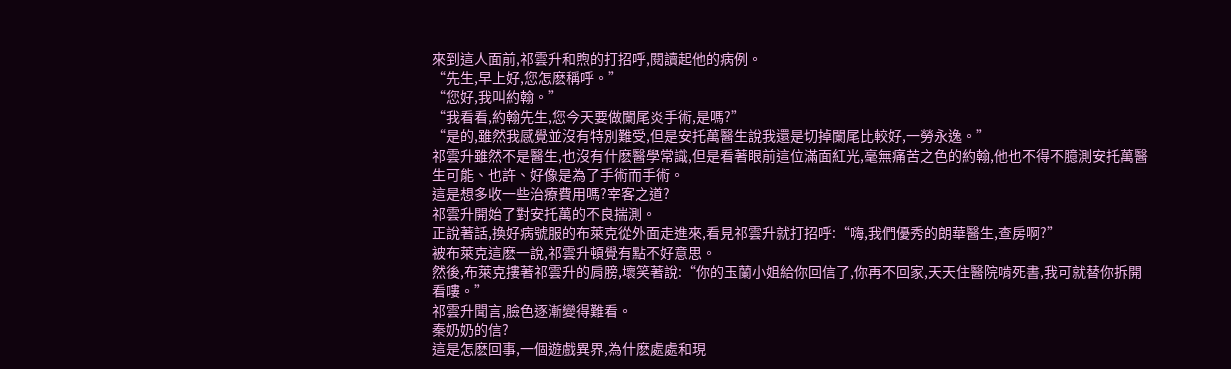來到這人面前,祁雲升和煦的打招呼,閱讀起他的病例。
“先生,早上好,您怎麽稱呼。”
“您好,我叫約翰。”
“我看看,約翰先生,您今天要做闌尾炎手術,是嗎?”
“是的,雖然我感覺並沒有特別難受,但是安托萬醫生說我還是切掉闌尾比較好,一勞永逸。”
祁雲升雖然不是醫生,也沒有什麽醫學常識,但是看著眼前這位滿面紅光,毫無痛苦之色的約翰,他也不得不臆測安托萬醫生可能、也許、好像是為了手術而手術。
這是想多收一些治療費用嗎?宰客之道?
祁雲升開始了對安托萬的不良揣測。
正說著話,換好病號服的布萊克從外面走進來,看見祁雲升就打招呼:“嗨,我們優秀的朗華醫生,查房啊?”
被布萊克這麽一說,祁雲升頓覺有點不好意思。
然後,布萊克摟著祁雲升的肩膀,壞笑著說:“你的玉蘭小姐給你回信了,你再不回家,天天住醫院啃死書,我可就替你拆開看嘍。”
祁雲升聞言,臉色逐漸變得難看。
秦奶奶的信?
這是怎麽回事,一個遊戲異界,為什麽處處和現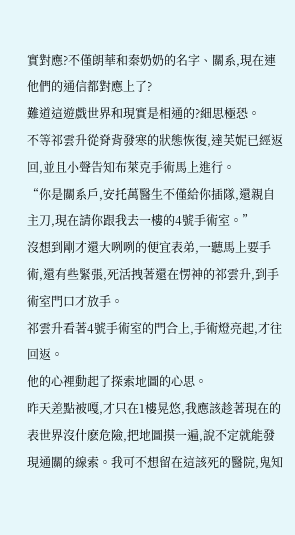實對應?不僅朗華和秦奶奶的名字、關系,現在連他們的通信都對應上了?
難道這遊戲世界和現實是相通的?細思極恐。
不等祁雲升從脊背發寒的狀態恢復,達芙妮已經返回,並且小聲告知布萊克手術馬上進行。
“你是關系戶,安托萬醫生不僅給你插隊,還親自主刀,現在請你跟我去一樓的4號手術室。”
沒想到剛才還大咧咧的便宜表弟,一聽馬上要手術,還有些緊張,死活拽著還在愣神的祁雲升,到手術室門口才放手。
祁雲升看著4號手術室的門合上,手術燈亮起,才往回返。
他的心裡動起了探索地圖的心思。
昨天差點被嘎,才只在1樓晃悠,我應該趁著現在的表世界沒什麽危險,把地圖摸一遍,說不定就能發現通關的線索。我可不想留在這該死的醫院,鬼知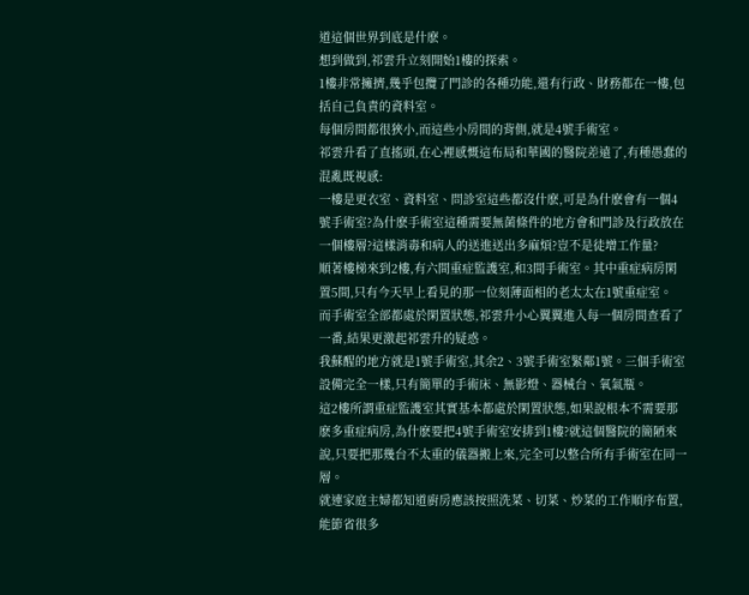道這個世界到底是什麽。
想到做到,祁雲升立刻開始1樓的探索。
1樓非常擁擠,幾乎包攬了門診的各種功能,還有行政、財務都在一樓,包括自己負責的資料室。
每個房間都很狹小,而這些小房間的背側,就是4號手術室。
祁雲升看了直搖頭,在心裡感慨這布局和華國的醫院差遠了,有種愚蠢的混亂既視感:
一樓是更衣室、資料室、問診室這些都沒什麽,可是為什麽會有一個4號手術室?為什麽手術室這種需要無菌條件的地方會和門診及行政放在一個樓層?這樣消毒和病人的送進送出多麻煩?豈不是徒增工作量?
順著樓梯來到2樓,有六間重症監護室,和3間手術室。其中重症病房閑置5間,只有今天早上看見的那一位刻薄面相的老太太在1號重症室。
而手術室全部都處於閑置狀態,祁雲升小心翼翼進入每一個房間查看了一番,結果更激起祁雲升的疑惑。
我蘇醒的地方就是1號手術室,其余2、3號手術室緊鄰1號。三個手術室設備完全一樣,只有簡單的手術床、無影燈、器械台、氧氣瓶。
這2樓所謂重症監護室其實基本都處於閑置狀態,如果說根本不需要那麽多重症病房,為什麽要把4號手術室安排到1樓?就這個醫院的簡陋來說,只要把那幾台不太重的儀器搬上來,完全可以整合所有手術室在同一層。
就連家庭主婦都知道廚房應該按照洗菜、切菜、炒菜的工作順序布置,能節省很多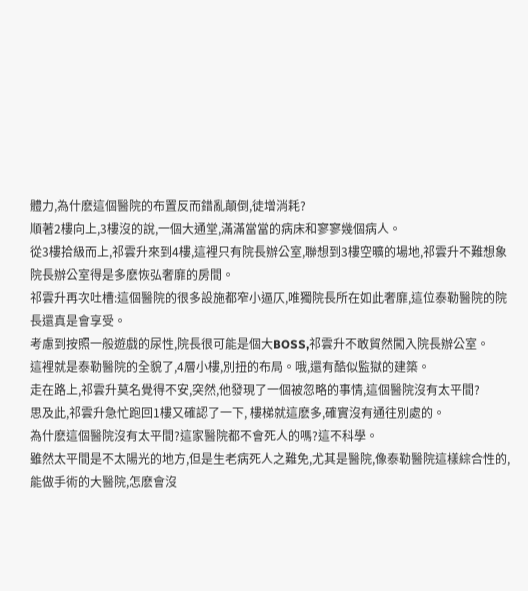體力,為什麽這個醫院的布置反而錯亂顛倒,徒增消耗?
順著2樓向上,3樓沒的說,一個大通堂,滿滿當當的病床和寥寥幾個病人。
從3樓拾級而上,祁雲升來到4樓,這裡只有院長辦公室,聯想到3樓空曠的場地,祁雲升不難想象院長辦公室得是多麽恢弘奢靡的房間。
祁雲升再次吐槽:這個醫院的很多設施都窄小逼仄,唯獨院長所在如此奢靡,這位泰勒醫院的院長還真是會享受。
考慮到按照一般遊戲的尿性,院長很可能是個大BOSS,祁雲升不敢貿然闖入院長辦公室。
這裡就是泰勒醫院的全貌了,4層小樓,別扭的布局。哦,還有酷似監獄的建築。
走在路上,祁雲升莫名覺得不安,突然,他發現了一個被忽略的事情,這個醫院沒有太平間?
思及此,祁雲升急忙跑回1樓又確認了一下, 樓梯就這麽多,確實沒有通往別處的。
為什麽這個醫院沒有太平間?這家醫院都不會死人的嗎?這不科學。
雖然太平間是不太陽光的地方,但是生老病死人之難免,尤其是醫院,像泰勒醫院這樣綜合性的,能做手術的大醫院,怎麽會沒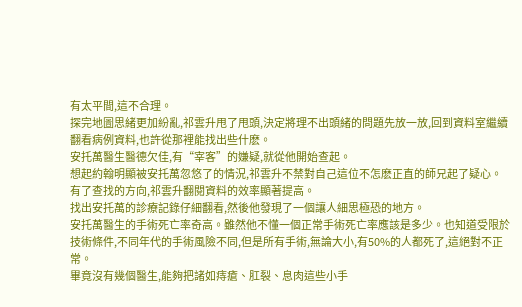有太平間,這不合理。
探完地圖思緒更加紛亂,祁雲升甩了甩頭,決定將理不出頭緒的問題先放一放,回到資料室繼續翻看病例資料,也許從那裡能找出些什麽。
安托萬醫生醫德欠佳,有“宰客”的嫌疑,就從他開始查起。
想起約翰明顯被安托萬忽悠了的情況,祁雲升不禁對自己這位不怎麽正直的師兄起了疑心。
有了查找的方向,祁雲升翻閱資料的效率顯著提高。
找出安托萬的診療記錄仔細翻看,然後他發現了一個讓人細思極恐的地方。
安托萬醫生的手術死亡率奇高。雖然他不懂一個正常手術死亡率應該是多少。也知道受限於技術條件,不同年代的手術風險不同,但是所有手術,無論大小,有50%的人都死了,這絕對不正常。
畢竟沒有幾個醫生,能夠把諸如痔瘡、肛裂、息肉這些小手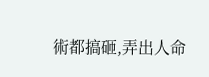術都搞砸,弄出人命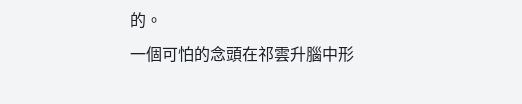的。
一個可怕的念頭在祁雲升腦中形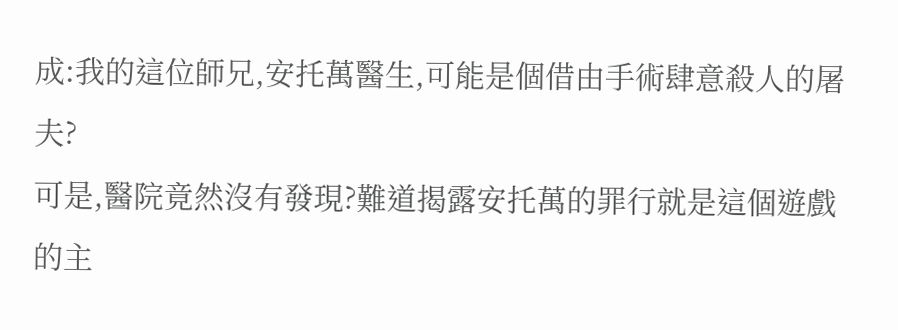成:我的這位師兄,安托萬醫生,可能是個借由手術肆意殺人的屠夫?
可是,醫院竟然沒有發現?難道揭露安托萬的罪行就是這個遊戲的主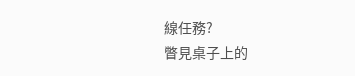線任務?
瞥見桌子上的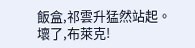飯盒,祁雲升猛然站起。
壞了,布萊克!